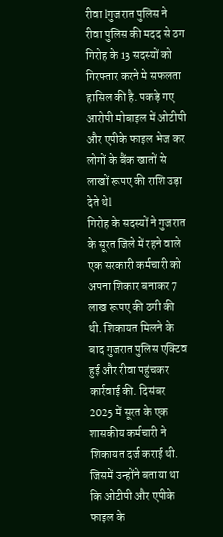रीवा lगुजरात पुलिस ने रीवा पुलिस की मदद से ठग गिरोह के 13 सदस्यों को गिरफ्तार करने मे सफलता हासिल की है. पकड़े गए आरोपी मोबाइल में ओटीपी और एपीके फाइल भेज कर लोगों के बैंक खातों से लाखों रूपए की राशि उड़ा देते थेl
गिरोह के सदस्यों ने गुजरात के सूरत जिले में रहने वाले एक सरकारी कर्मचारी को अपना शिकार बनाकर 7 लाख रूपए की ठगी की थी. शिकायत मिलने के बाद गुजरात पुलिस एक्टिव हुई और रीवा पहुंचकर कार्रवाई की. दिसंबर 2025 में सूरत के एक शासकीय कर्मचारी ने शिकायत दर्ज कराई थी. जिसमें उन्होंने बताया था कि ओटीपी और एपीके फाइल के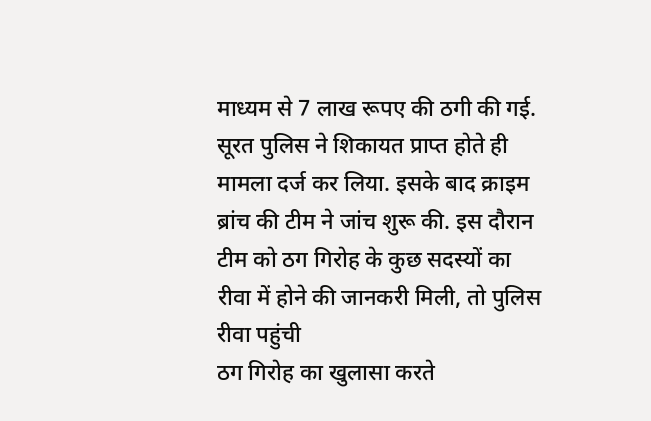माध्यम से 7 लाख रूपए की ठगी की गई. सूरत पुलिस ने शिकायत प्राप्त होते ही मामला दर्ज कर लिया. इसके बाद क्राइम ब्रांच की टीम ने जांच शुरू की. इस दौरान टीम को ठग गिरोह के कुछ सदस्यों का रीवा में होने की जानकरी मिली, तो पुलिस रीवा पहुंची
ठग गिरोह का खुलासा करते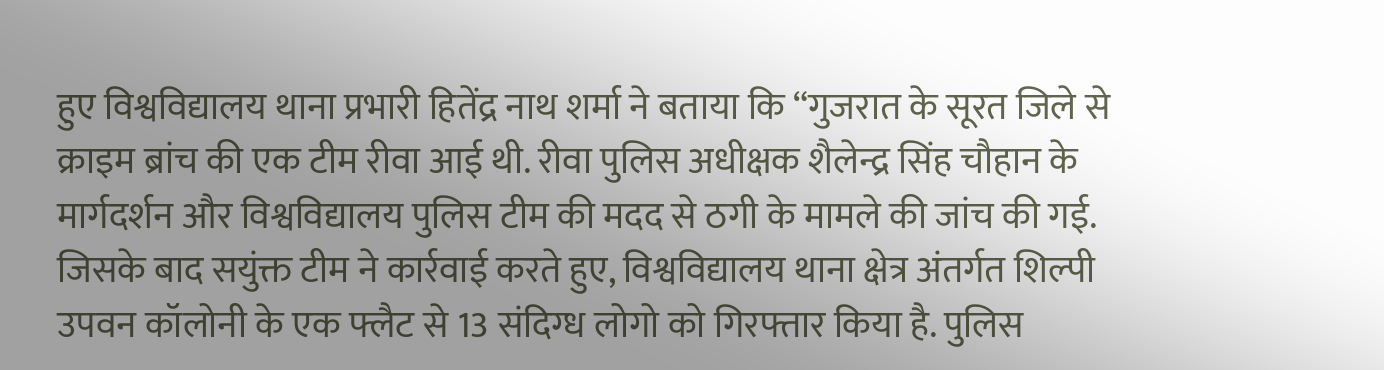हुए विश्वविद्यालय थाना प्रभारी हितेंद्र नाथ शर्मा ने बताया कि “गुजरात के सूरत जिले से क्राइम ब्रांच की एक टीम रीवा आई थी. रीवा पुलिस अधीक्षक शैलेन्द्र सिंह चौहान के मार्गदर्शन और विश्वविद्यालय पुलिस टीम की मदद से ठगी के मामले की जांच की गई.
जिसके बाद सयुंक्त टीम ने कार्रवाई करते हुए, विश्वविद्यालय थाना क्षेत्र अंतर्गत शिल्पी उपवन कॉलोनी के एक फ्लैट से 13 संदिग्ध लोगो को गिरफ्तार किया है. पुलिस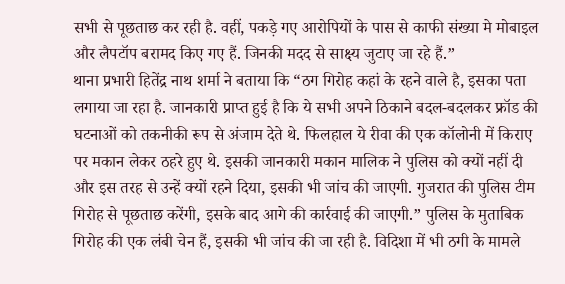सभी से पूछताछ कर रही है. वहीं, पकड़े गए आरोपियों के पास से काफी संख्या मे मोबाइल और लैपटॉप बरामद किए गए हैं. जिनकी मदद से साक्ष्य जुटाए जा रहे हैं.”
थाना प्रभारी हितेंद्र नाथ शर्मा ने बताया कि “ठग गिरोह कहां के रहने वाले है, इसका पता लगाया जा रहा है. जानकारी प्राप्त हुई है कि ये सभी अपने ठिकाने बदल-बदलकर फ्रॉड की घटनाओं को तकनीकी रूप से अंजाम देते थे. फिलहाल ये रीवा की एक कॉलोनी में किराए पर मकान लेकर ठहरे हुए थे. इसकी जानकारी मकान मालिक ने पुलिस को क्यों नहीं दी और इस तरह से उन्हें क्यों रहने दिया, इसकी भी जांच की जाएगी. गुजरात की पुलिस टीम गिरोह से पूछताछ करेंगी, इसके बाद आगे की कार्रवाई की जाएगी.” पुलिस के मुताबिक गिरोह की एक लंबी चेन हैं, इसकी भी जांच की जा रही है. विदिशा में भी ठगी के मामले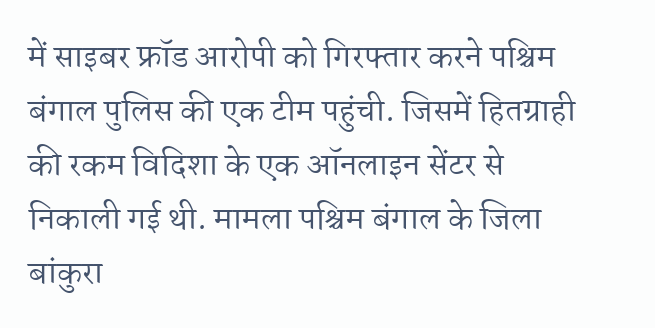में साइबर फ्रॉड आरोपी को गिरफ्तार करने पश्चिम बंगाल पुलिस की एक टीम पहुंची. जिसमें हितग्राही की रकम विदिशा के एक ऑनलाइन सेंटर से निकाली गई थी. मामला पश्चिम बंगाल के जिला बांकुरा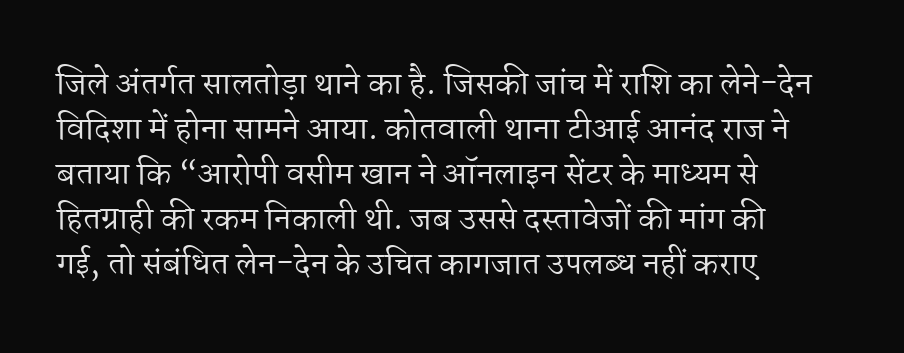जिले अंतर्गत सालतोड़ा थाने का है. जिसकी जांच में राशि का लेने-देन विदिशा में होना सामने आया. कोतवाली थाना टीआई आनंद राज ने बताया कि “आरोपी वसीम खान ने ऑनलाइन सेंटर के माध्यम से हितग्राही की रकम निकाली थी. जब उससे दस्तावेजों की मांग की गई, तो संबंधित लेन-देन के उचित कागजात उपलब्ध नहीं कराए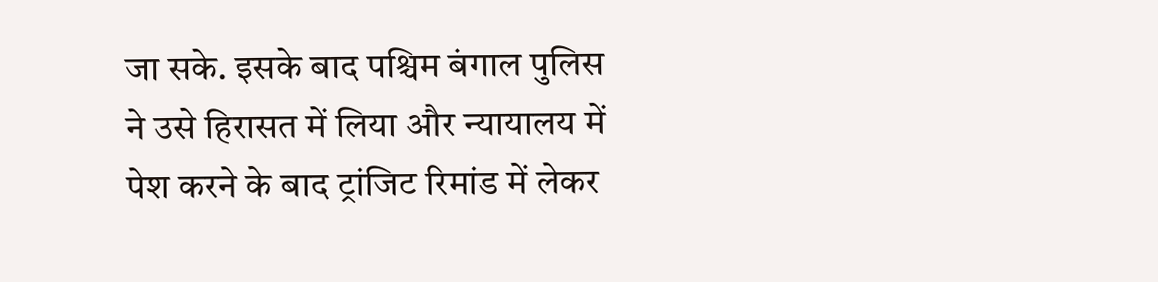जा सके. इसके बाद पश्चिम बंगाल पुलिस ने उसे हिरासत में लिया और न्यायालय में पेश करने के बाद ट्रांजिट रिमांड में लेकर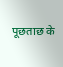पूछताछ के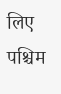लिए पश्चिम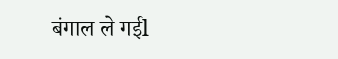बंगाल ले गईl